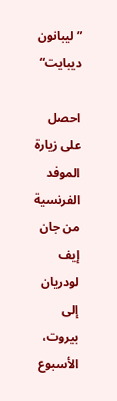”ليبانون ديبايت“

احصل على زيارة الموفد الفرنسية من جان إيف لودريان إلى بيروت، الأسبوع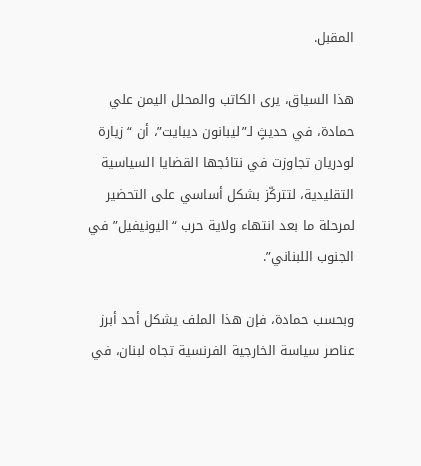المقبل.

هذا السياق، يرى الكاتب والمحلل اليمن علي حمادة، في حديثٍ لـ”ليبانون ديبايت”، أن “زيارة لودريان تجاوزت في نتائجها القضايا السياسية التقليدية، لتتركّز بشكل أساسي على التحضير لمرحلة ما بعد انتهاء ولاية حرب “اليونيفيل” في الجنوب اللبناني”.

وبحسب حمادة، فإن هذا الملف يشكل أحد أبرز عناصر سياسة الخارجية الفرنسية تجاه لبنان، في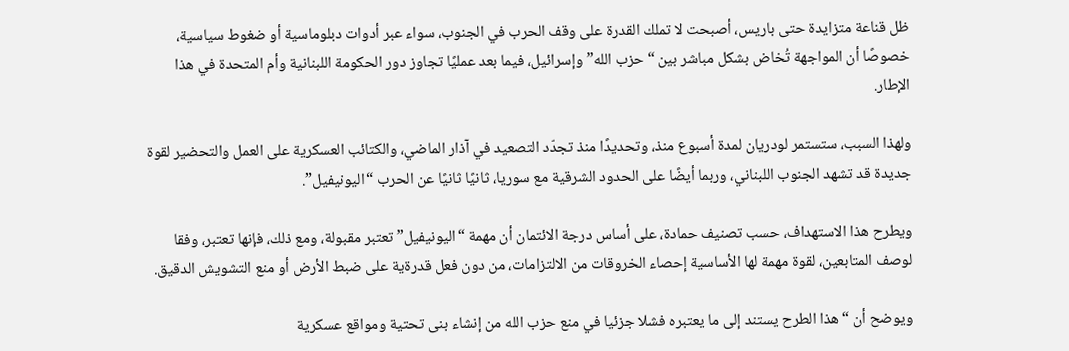ظل قناعة متزايدة حتى باريس، أصبحت لا تملك القدرة على وقف الحرب في الجنوب، سواء عبر أدوات دبلوماسية أو ضغوط سياسية، خصوصًا أن المواجهة تُخاض بشكل مباشر بين “حزب الله” وإسرائيل، فيما بعد عمليًا تجاوز دور الحكومة اللبنانية وأم المتحدة في هذا الإطار.

ولهذا السبب، ستستمر لودريان لمدة أسبوع منذ، وتحديدًا منذ تجدّد التصعيد في آذار الماضي، والكتائب العسكرية على العمل والتحضير لقوة جديدة قد تشهد الجنوب اللبناني، وربما أيضًا على الحدود الشرقية مع سوريا، ثانيًا ثانيًا عن الحرب “اليونيفيل”.

ويطرح هذا الاستهداف، حسب تصنيف حمادة، على أساس درجة الائتمان أن مهمة “اليونيفيل” تعتبر مقبولة، ومع ذلك، فإنها تعتبر، وفقا لوصف المتابعين، لقوة مهمة لها الأساسية إحصاء الخروقات من الالتزامات، من دون فعل قدرةية على ضبط الأرض أو منع التشويش الدقيق.

ويوضح أن “هذا الطرح يستند إلى ما يعتبره فشلا جزئيا في منع حزب الله من إنشاء بنى تحتية ومواقع عسكرية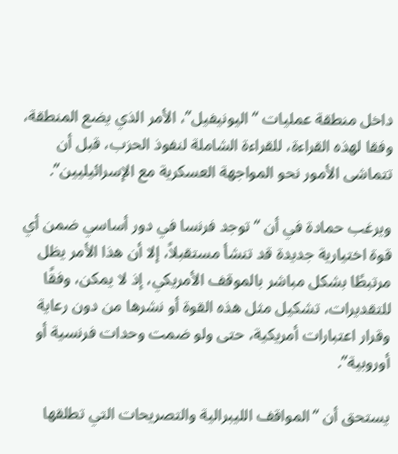داخل منطقة عمليات “اليونيفيل”، الأمر الذي يضع المنطقة، وفقا لهذه القراءة، للقراءة الشاملة لنفوذ الحزب، قبل أن تتماشى الأمور نحو المواجهة العسكرية مع الإسرائيليين”.

ويرغب حمادة في أن “توجد فرنسا في دور أساسي ضمن أي قوة اختيارية جديدة قد تنشأ مستقبلاً، إلا أن هذا الأمر يظل مرتبطًا بشكل مباشر بالموقف الأمريكي، إذ لا يمكن، وفقًا للتقديرات، تشكيل مثل هذه القوة أو نشرها من دون رعاية وقرار اعتبارات أمريكية، حتى ولو ضمت وحدات فرنسية أو أوروبية”.

يستحق أن “المواقف الليبرالية والتصريحات التي تطلقها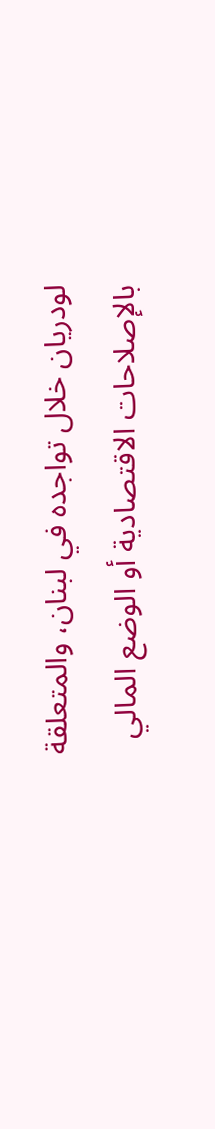لودريان خلال تواجده في لبنان، والمتعلقة بالإصلاحات الاقتصادية أو الوضع المالي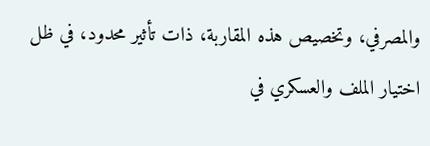والمصرفي، وتخصيص هذه المقاربة، ذات تأثير محدود، في ظل اختيار الملف والعسكري في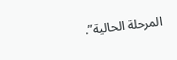المرحلة الحالية”.